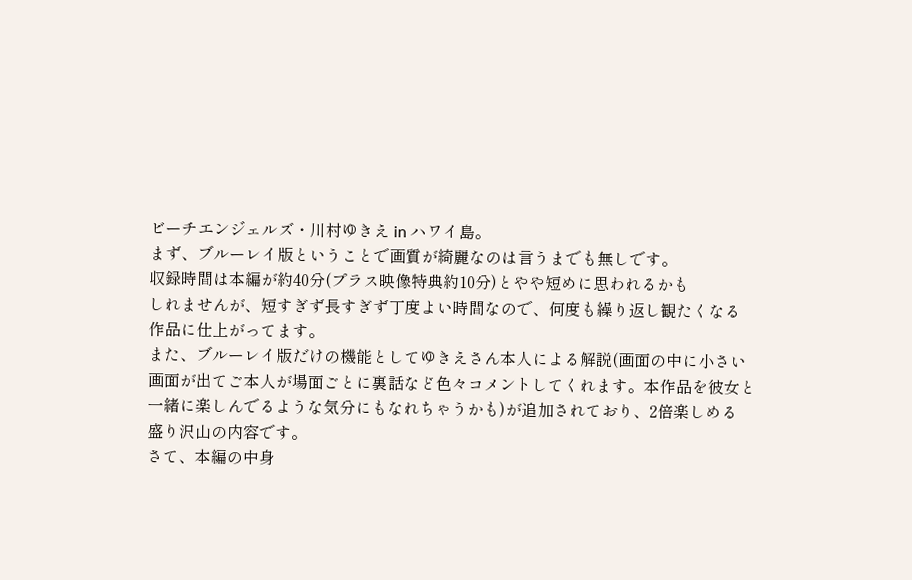ビーチエンジェルズ・川村ゆきえ in ハワイ島。
まず、ブルーレイ版ということで画質が綺麗なのは言うまでも無しです。
収録時間は本編が約40分(プラス映像特典約10分)とやや短めに思われるかも
しれませんが、短すぎず長すぎず丁度よい時間なので、何度も繰り返し観たくなる
作品に仕上がってます。
また、ブルーレイ版だけの機能としてゆきえさん本人による解説(画面の中に小さい
画面が出てご本人が場面ごとに裏話など色々コメントしてくれます。本作品を彼女と
一緒に楽しんでるような気分にもなれちゃうかも)が追加されており、2倍楽しめる
盛り沢山の内容です。
さて、本編の中身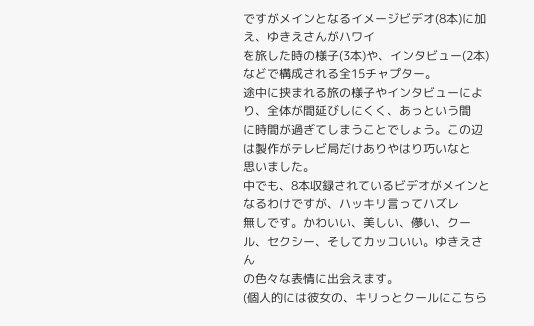ですがメインとなるイメージビデオ(8本)に加え、ゆきえさんがハワイ
を旅した時の様子(3本)や、インタビュー(2本)などで構成される全15チャプター。
途中に挟まれる旅の様子やインタビューにより、全体が間延びしにくく、あっという間
に時間が過ぎてしまうことでしょう。この辺は製作がテレビ局だけありやはり巧いなと
思いました。
中でも、8本収録されているビデオがメインとなるわけですが、ハッキリ言ってハズレ
無しです。かわいい、美しい、儚い、クール、セクシー、そしてカッコいい。ゆきえさん
の色々な表情に出会えます。
(個人的には彼女の、キリっとクールにこちら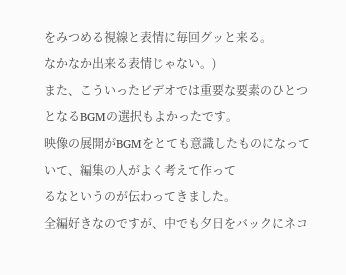をみつめる視線と表情に毎回グッと来る。
なかなか出来る表情じゃない。)
また、こういったビデオでは重要な要素のひとつとなるBGMの選択もよかったです。
映像の展開がBGMをとても意識したものになっていて、編集の人がよく考えて作って
るなというのが伝わってきました。
全編好きなのですが、中でも夕日をバックにネコ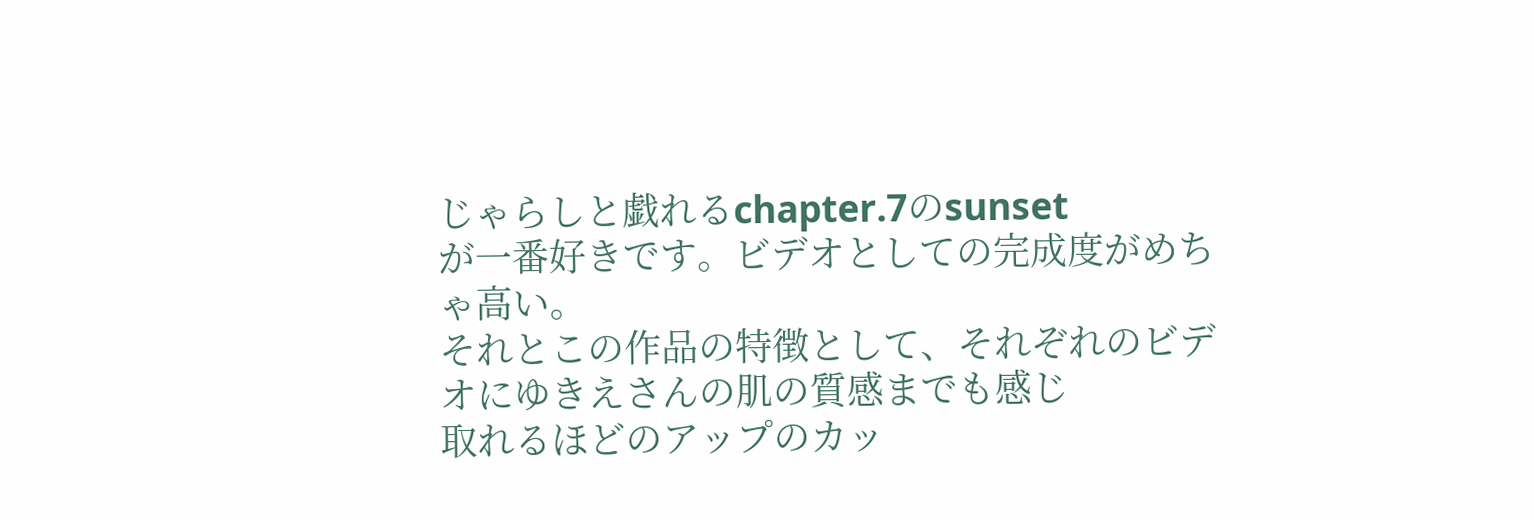じゃらしと戯れるchapter.7のsunset
が一番好きです。ビデオとしての完成度がめちゃ高い。
それとこの作品の特徴として、それぞれのビデオにゆきえさんの肌の質感までも感じ
取れるほどのアップのカッ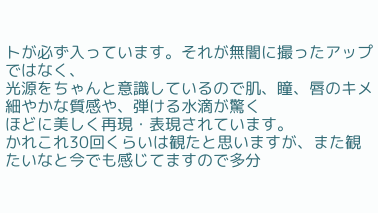トが必ず入っています。それが無闇に撮ったアップではなく、
光源をちゃんと意識しているので肌、瞳、唇のキメ細やかな質感や、弾ける水滴が驚く
ほどに美しく再現・表現されています。
かれこれ30回くらいは観たと思いますが、また観たいなと今でも感じてますので多分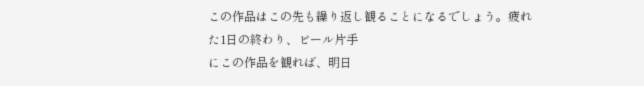この作品はこの先も繰り返し観ることになるでしょう。疲れた1日の終わり、ビール片手
にこの作品を観れば、明日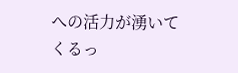への活力が湧いてくるっ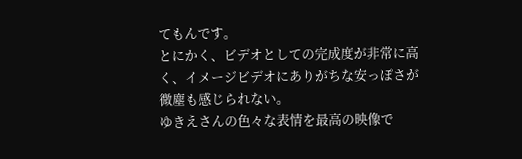てもんです。
とにかく、ビデオとしての完成度が非常に高く、イメージビデオにありがちな安っぽさが
微塵も感じられない。
ゆきえさんの色々な表情を最高の映像で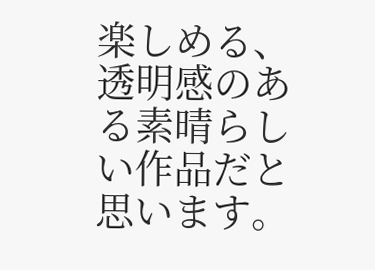楽しめる、透明感のある素晴らしい作品だと
思います。